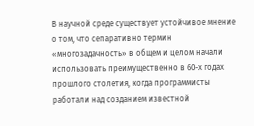В научной среде существует устойчивое мнение о том, что сепаративно термин «многозадачность» в общем и целом начали использовать преимущественно в 60-х годах прошлого столетия, когда программисты работали над созданием известной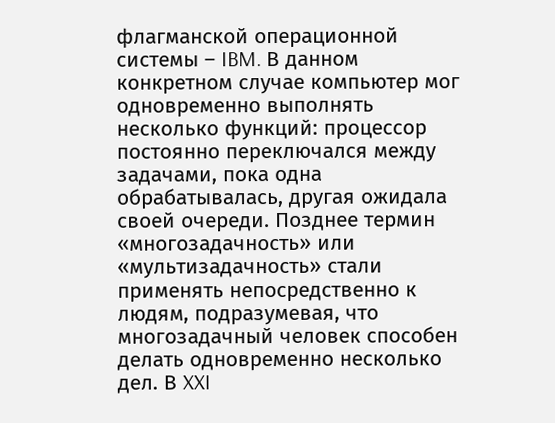флагманской операционной системы – IBM. В данном конкретном случае компьютер мог одновременно выполнять несколько функций: процессор постоянно переключался между задачами, пока одна обрабатывалась, другая ожидала своей очереди. Позднее термин «многозадачность» или «мультизадачность» стали применять непосредственно к людям, подразумевая, что многозадачный человек способен делать одновременно несколько дел. В XXI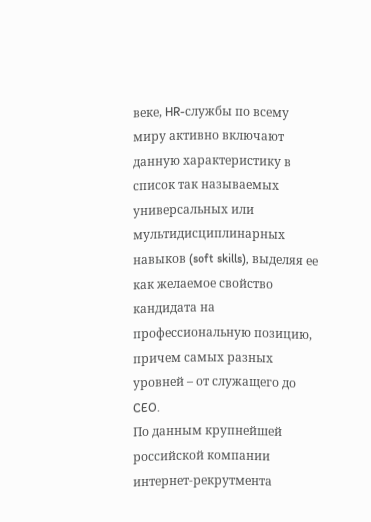веке, HR-службы по всему миру активно включают данную характеристику в список так называемых универсальных или мультидисциплинарных навыков (soft skills), выделяя ее как желаемое свойство кандидата на профессиональную позицию, причем самых разных уровней – от служащего до CEO.
По данным крупнейшей российской компании интернет-рекрутмента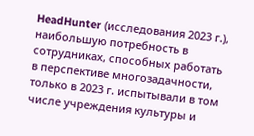HeadHunter (исследования 2023 г.), наибольшую потребность в сотрудниках, способных работать в перспективе многозадачности, только в 2023 г. испытывали в том числе учреждения культуры и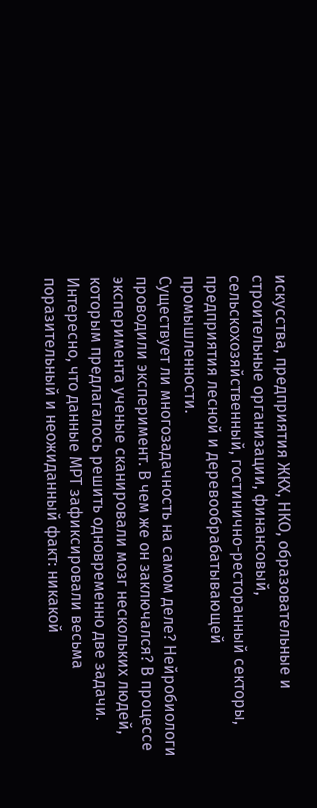искусства, предприятия ЖКХ, НКО, образовательные и строительные организации, финансовый, сельскохозяйственный, гостинично-ресторанный секторы, предприятия лесной и деревообрабатывающей промышленности.
Существует ли многозадачность на самом деле? Нейробиологи проводили эксперимент. В чем же он заключался? В процессе эксперимента ученые сканировали мозг нескольких людей, которым предлагалось решить одновременно две задачи. Интересно, что данные МРТ зафиксировали весьма поразительный и неожиданный факт: никакой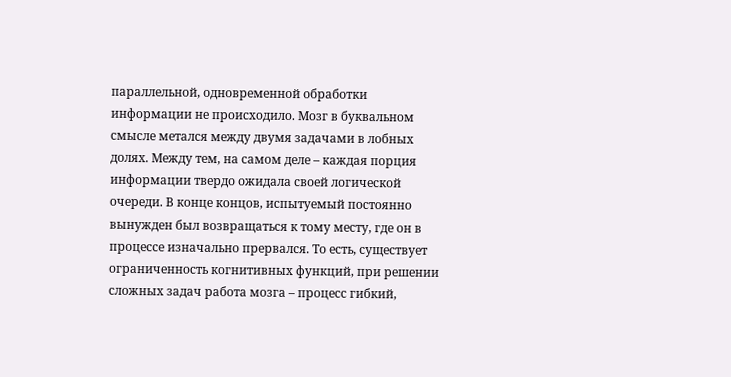параллельной, одновременной обработки информации не происходило. Мозг в буквальном смысле метался между двумя задачами в лобных долях. Между тем, на самом деле – каждая порция информации твердо ожидала своей логической очереди. В конце концов, испытуемый постоянно вынужден был возвращаться к тому месту, где он в процессе изначально прервался. То есть, существует ограниченность когнитивных функций, при решении сложных задач работа мозга – процесс гибкий,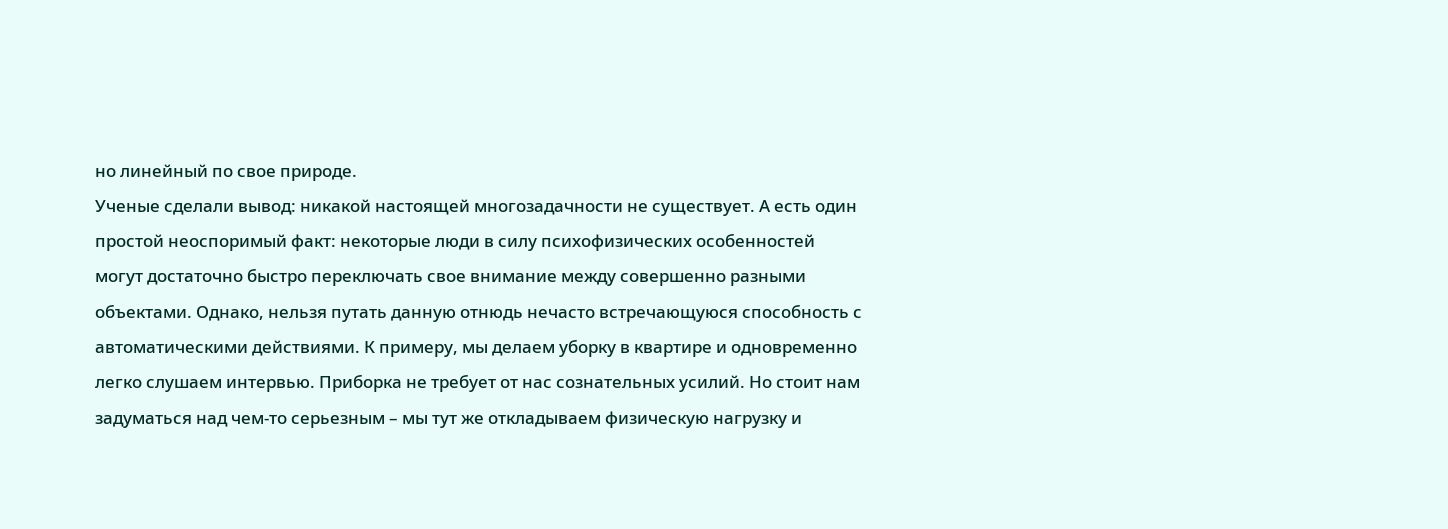но линейный по свое природе.
Ученые сделали вывод: никакой настоящей многозадачности не существует. А есть один простой неоспоримый факт: некоторые люди в силу психофизических особенностей могут достаточно быстро переключать свое внимание между совершенно разными объектами. Однако, нельзя путать данную отнюдь нечасто встречающуюся способность с автоматическими действиями. К примеру, мы делаем уборку в квартире и одновременно легко слушаем интервью. Приборка не требует от нас сознательных усилий. Но стоит нам задуматься над чем-то серьезным – мы тут же откладываем физическую нагрузку и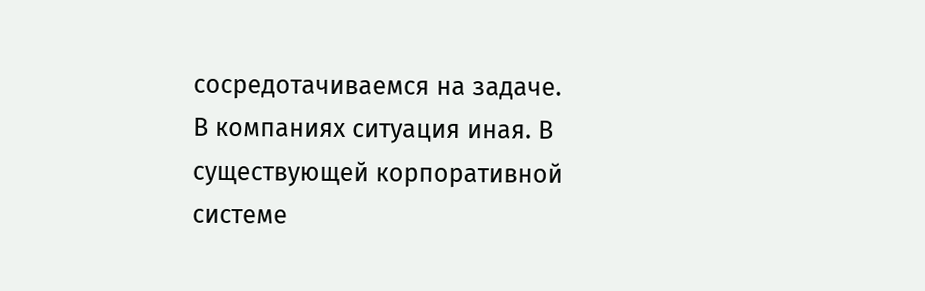сосредотачиваемся на задаче.
В компаниях ситуация иная. В существующей корпоративной системе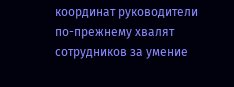координат руководители по-прежнему хвалят сотрудников за умение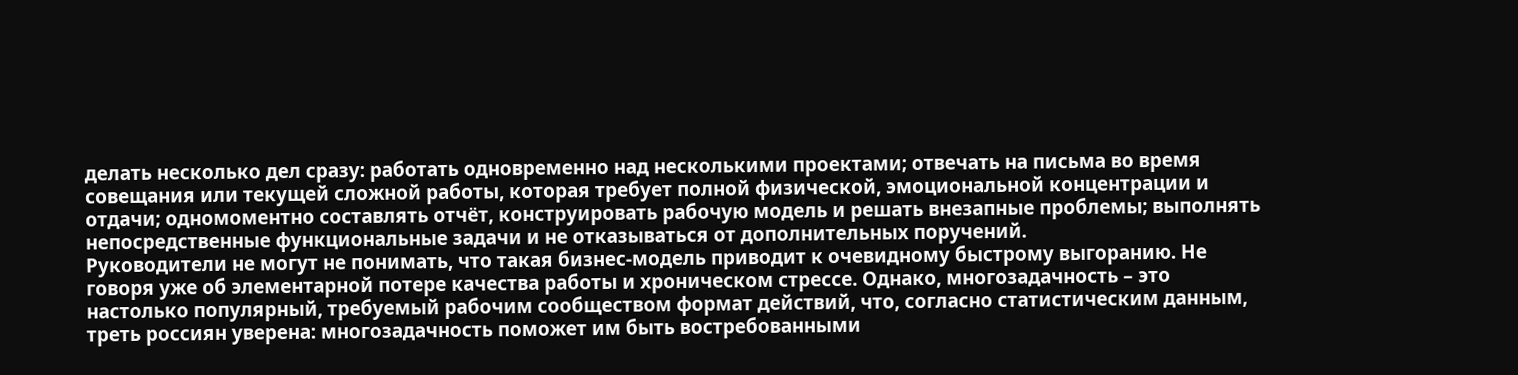делать несколько дел сразу: работать одновременно над несколькими проектами; отвечать на письма во время совещания или текущей сложной работы, которая требует полной физической, эмоциональной концентрации и отдачи; одномоментно составлять отчёт, конструировать рабочую модель и решать внезапные проблемы; выполнять непосредственные функциональные задачи и не отказываться от дополнительных поручений.
Руководители не могут не понимать, что такая бизнес-модель приводит к очевидному быстрому выгоранию. Не говоря уже об элементарной потере качества работы и хроническом стрессе. Однако, многозадачность – это настолько популярный, требуемый рабочим сообществом формат действий, что, согласно статистическим данным, треть россиян уверена: многозадачность поможет им быть востребованными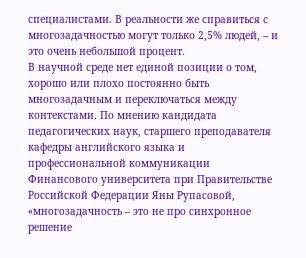специалистами. В реальности же справиться с многозадачностью могут только 2,5% людей, – и это очень небольшой процент.
В научной среде нет единой позиции о том, хорошо или плохо постоянно быть многозадачным и переключаться между контекстами. По мнению кандидата педагогических наук, старшего преподавателя кафедры английского языка и профессиональной коммуникации Финансового университета при Правительстве Российской Федерации Яны Рупасовой, «многозадачность – это не про синхронное решение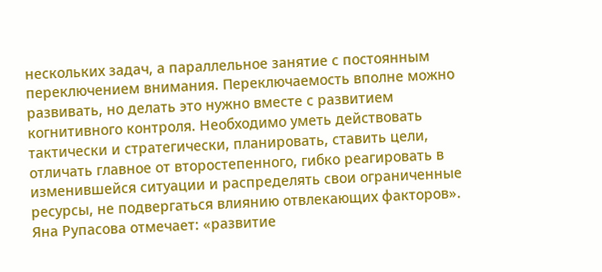нескольких задач, а параллельное занятие с постоянным переключением внимания. Переключаемость вполне можно развивать, но делать это нужно вместе с развитием когнитивного контроля. Необходимо уметь действовать тактически и стратегически, планировать, ставить цели, отличать главное от второстепенного, гибко реагировать в изменившейся ситуации и распределять свои ограниченные ресурсы, не подвергаться влиянию отвлекающих факторов».
Яна Рупасова отмечает: «развитие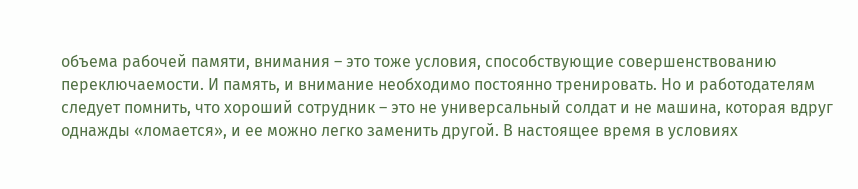объема рабочей памяти, внимания – это тоже условия, способствующие совершенствованию переключаемости. И память, и внимание необходимо постоянно тренировать. Но и работодателям следует помнить, что хороший сотрудник – это не универсальный солдат и не машина, которая вдруг однажды «ломается», и ее можно легко заменить другой. В настоящее время в условиях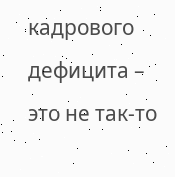кадрового дефицита – это не так-то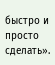быстро и просто сделать».